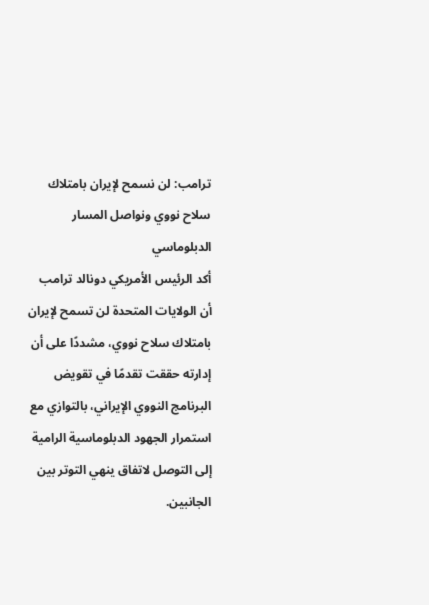ترامب: لن نسمح لإيران بامتلاك سلاح نووي ونواصل المسار الدبلوماسي
أكد الرئيس الأمريكي دونالد ترامب أن الولايات المتحدة لن تسمح لإيران بامتلاك سلاح نووي، مشددًا على أن إدارته حققت تقدمًا في تقويض البرنامج النووي الإيراني، بالتوازي مع استمرار الجهود الدبلوماسية الرامية إلى التوصل لاتفاق ينهي التوتر بين الجانبين.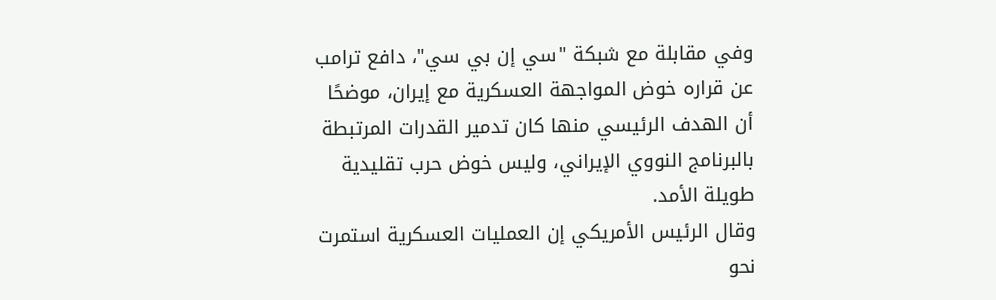وفي مقابلة مع شبكة "سي إن بي سي"، دافع ترامب عن قراره خوض المواجهة العسكرية مع إيران، موضحًا أن الهدف الرئيسي منها كان تدمير القدرات المرتبطة بالبرنامج النووي الإيراني، وليس خوض حرب تقليدية طويلة الأمد.
وقال الرئيس الأمريكي إن العمليات العسكرية استمرت نحو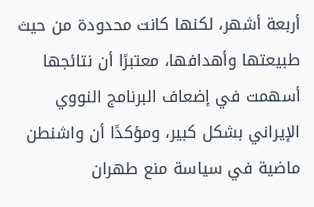أربعة أشهر، لكنها كانت محدودة من حيث طبيعتها وأهدافها، معتبرًا أن نتائجها أسهمت في إضعاف البرنامج النووي الإيراني بشكل كبير، ومؤكدًا أن واشنطن ماضية في سياسة منع طهران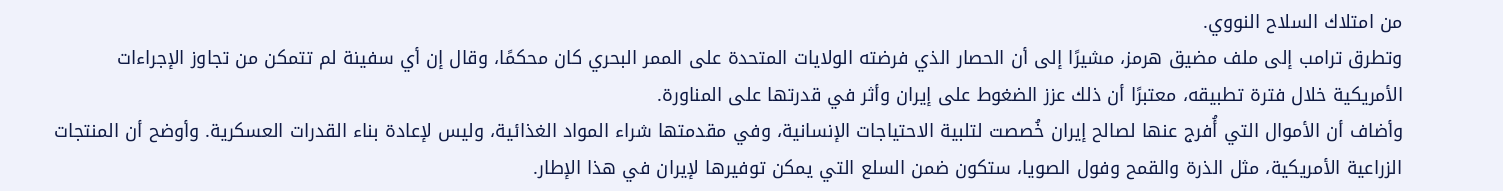من امتلاك السلاح النووي.
وتطرق ترامب إلى ملف مضيق هرمز، مشيرًا إلى أن الحصار الذي فرضته الولايات المتحدة على الممر البحري كان محكمًا، وقال إن أي سفينة لم تتمكن من تجاوز الإجراءات الأمريكية خلال فترة تطبيقه، معتبرًا أن ذلك عزز الضغوط على إيران وأثر في قدرتها على المناورة.
وأضاف أن الأموال التي أُفرج عنها لصالح إيران خُصصت لتلبية الاحتياجات الإنسانية، وفي مقدمتها شراء المواد الغذائية، وليس لإعادة بناء القدرات العسكرية. وأوضح أن المنتجات الزراعية الأمريكية، مثل الذرة والقمح وفول الصويا، ستكون ضمن السلع التي يمكن توفيرها لإيران في هذا الإطار.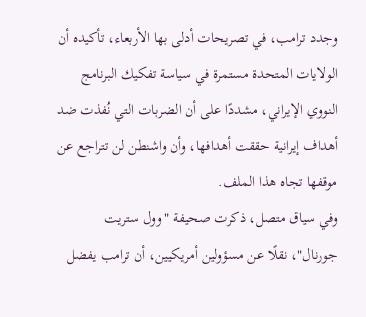وجدد ترامب، في تصريحات أدلى بها الأربعاء، تأكيده أن الولايات المتحدة مستمرة في سياسة تفكيك البرنامج النووي الإيراني، مشددًا على أن الضربات التي نُفذت ضد أهداف إيرانية حققت أهدافها، وأن واشنطن لن تتراجع عن موقفها تجاه هذا الملف.
وفي سياق متصل، ذكرت صحيفة "وول ستريت جورنال"، نقلًا عن مسؤولين أمريكيين، أن ترامب يفضل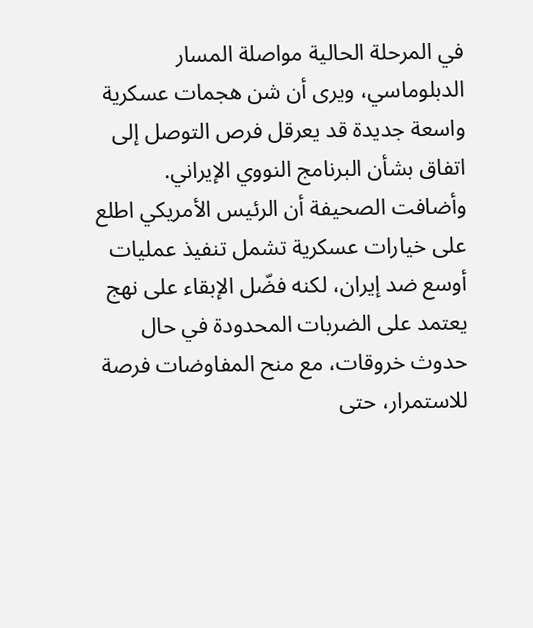في المرحلة الحالية مواصلة المسار الدبلوماسي، ويرى أن شن هجمات عسكرية واسعة جديدة قد يعرقل فرص التوصل إلى اتفاق بشأن البرنامج النووي الإيراني.
وأضافت الصحيفة أن الرئيس الأمريكي اطلع على خيارات عسكرية تشمل تنفيذ عمليات أوسع ضد إيران، لكنه فضّل الإبقاء على نهج يعتمد على الضربات المحدودة في حال حدوث خروقات، مع منح المفاوضات فرصة للاستمرار، حتى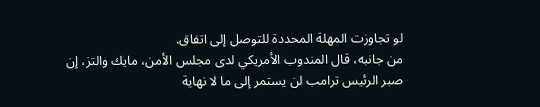لو تجاوزت المهلة المحددة للتوصل إلى اتفاق.
من جانبه، قال المندوب الأمريكي لدى مجلس الأمن، مايك والتز، إن صبر الرئيس ترامب لن يستمر إلى ما لا نهاية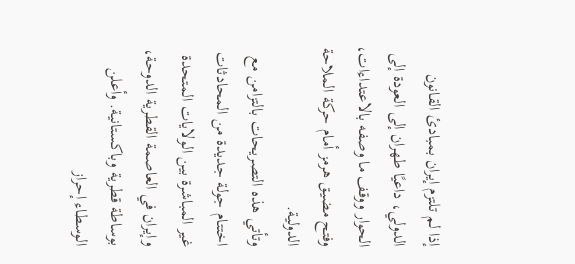إذا لم تلتزم إيران بمبادئ القانون الدولي، داعيًا طهران إلى العودة إلى الحوار ووقف ما وصفه بالاعتداءات، وفتح مضيق هرمز أمام حركة الملاحة الدولية.
وتأتي هذه التصريحات بالتزامن مع اختتام جولة جديدة من المحادثات غير المباشرة بين الولايات المتحدة وإيران في العاصمة القطرية الدوحة، بوساطة قطرية وباكستانية. وأعلن الوسطاء إحراز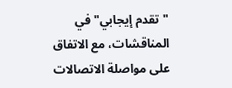"تقدم إيجابي" في المناقشات، مع الاتفاق على مواصلة الاتصالات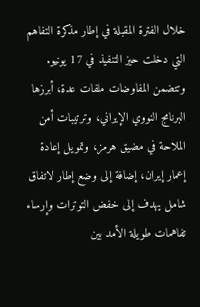خلال الفترة المقبلة في إطار مذكرة التفاهم التي دخلت حيز التنفيذ في 17 يونيو.
وتتضمن المفاوضات ملفات عدة، أبرزها البرنامج النووي الإيراني، وترتيبات أمن الملاحة في مضيق هرمز، وتمويل إعادة إعمار إيران، إضافة إلى وضع إطار لاتفاق شامل يهدف إلى خفض التوترات وإرساء تفاهمات طويلة الأمد بين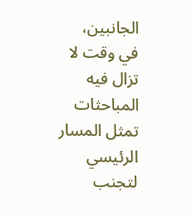الجانبين، في وقت لا تزال فيه المباحثات تمثل المسار الرئيسي لتجنب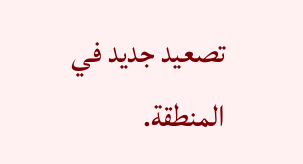تصعيد جديد في المنطقة.